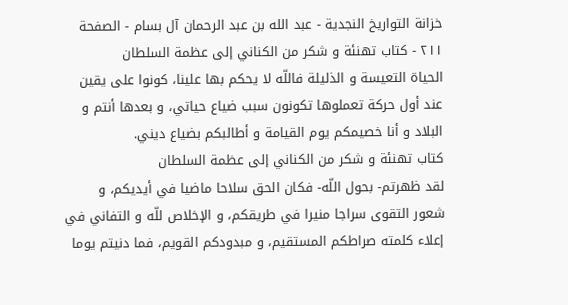خزانة التواريخ النجدية - عبد الله بن عبد الرحمان آل بسام - الصفحة ٢١١ - كتاب تهنئة و شكر من الكناني إلى عظمة السلطان
الحياة التعيسة و الذليلة فاللّه لا يحكم بها علينا، كونوا على يقين عند أول حركة تعملوها تكونون سبب ضياع حياتي، و بعدها أنتم و البلاد و أنا خصيمكم يوم القيامة و أطالبكم بضياع ديني.
كتاب تهنئة و شكر من الكناني إلى عظمة السلطان
لقد ظهرتم- بحول اللّه- فكان الحق سلاحا ماضيا في أيديكم، و شعور التقوى سراجا منيرا في طريقكم، و الإخلاص للّه و التفاني في إعلاء كلمته صراطكم المستقيم، و مبدودكم القويم، فما دنيتم يوما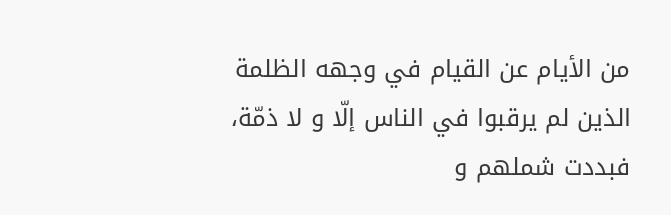من الأيام عن القيام في وجهه الظلمة الذين لم يرقبوا في الناس إلّا و لا ذمّة، فبددت شملهم و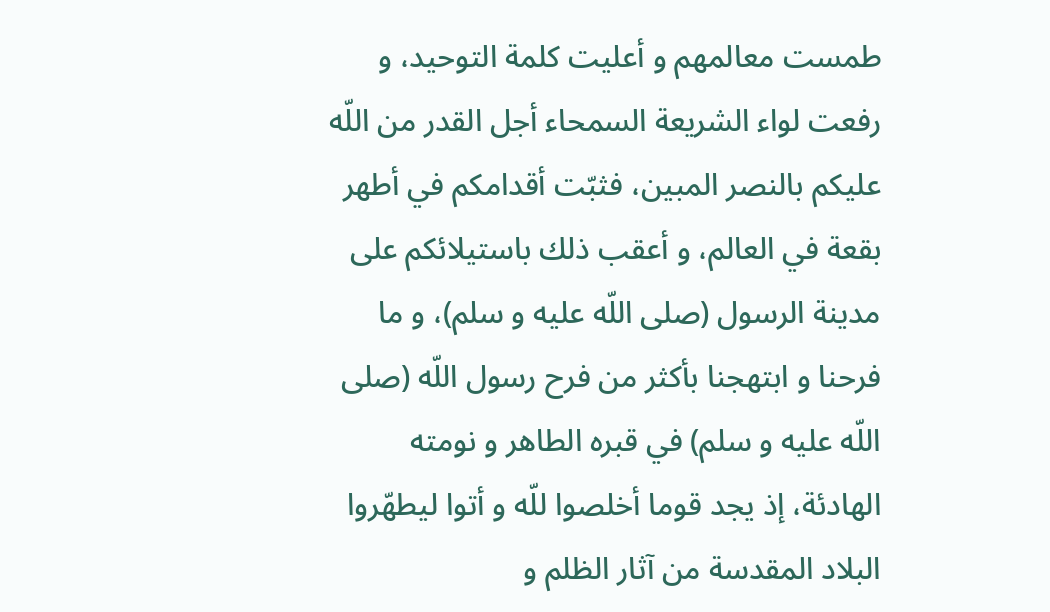طمست معالمهم و أعليت كلمة التوحيد، و رفعت لواء الشريعة السمحاء أجل القدر من اللّه عليكم بالنصر المبين، فثبّت أقدامكم في أطهر بقعة في العالم، و أعقب ذلك باستيلائكم على مدينة الرسول (صلى اللّه عليه و سلم)، و ما فرحنا و ابتهجنا بأكثر من فرح رسول اللّه (صلى اللّه عليه و سلم) في قبره الطاهر و نومته الهادئة، إذ يجد قوما أخلصوا للّه و أتوا ليطهّروا البلاد المقدسة من آثار الظلم و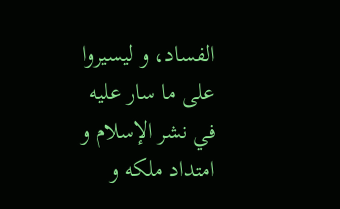الفساد، و ليسيروا على ما سار عليه في نشر الإسلام و امتداد ملكه و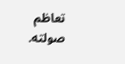تعاظم صولته.